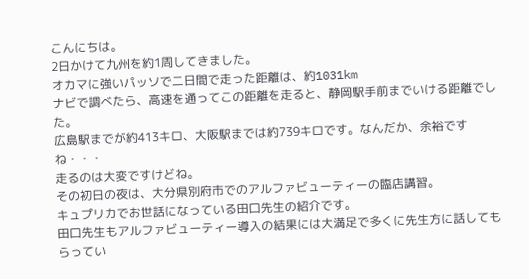こんにちは。
2日かけて九州を約1周してきました。
オカマに強いパッソで二日間で走った距離は、約1031km
ナビで調べたら、高速を通ってこの距離を走ると、静岡駅手前までいける距離でした。
広島駅までが約413キロ、大阪駅までは約739キロです。なんだか、余裕ですね・・・
走るのは大変ですけどね。
その初日の夜は、大分県別府市でのアルファビューティーの臨店講習。
キュプリカでお世話になっている田口先生の紹介です。
田口先生もアルファビューティー導入の結果には大満足で多くに先生方に話してもらってい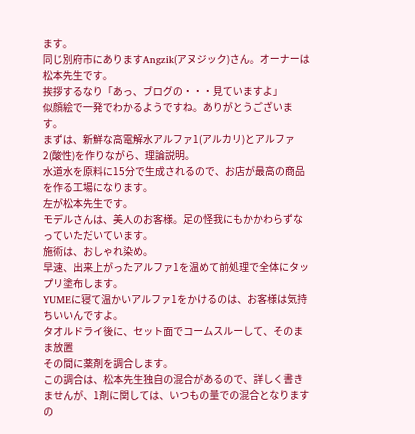ます。
同じ別府市にありますAngzik(アヌジック)さん。オーナーは松本先生です。
挨拶するなり「あっ、ブログの・・・見ていますよ」
似顔絵で一発でわかるようですね。ありがとうございます。
まずは、新鮮な高電解水アルファ1(アルカリ)とアルファ2(酸性)を作りながら、理論説明。
水道水を原料に15分で生成されるので、お店が最高の商品を作る工場になります。
左が松本先生です。
モデルさんは、美人のお客様。足の怪我にもかかわらずなっていただいています。
施術は、おしゃれ染め。
早速、出来上がったアルファ1を温めて前処理で全体にタップリ塗布します。
YUMEに寝て温かいアルファ1をかけるのは、お客様は気持ちいいんですよ。
タオルドライ後に、セット面でコームスルーして、そのまま放置
その間に薬剤を調合します。
この調合は、松本先生独自の混合があるので、詳しく書きませんが、1剤に関しては、いつもの量での混合となりますの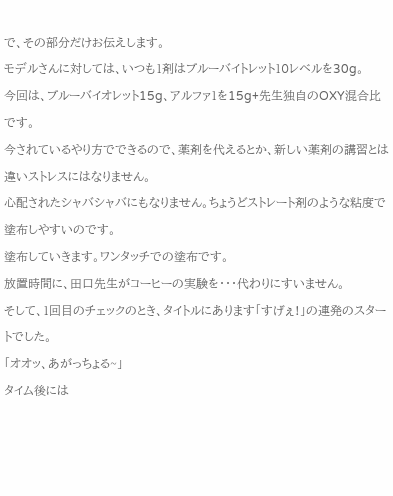で、その部分だけお伝えします。
モデルさんに対しては、いつも1剤はブルーバイトレット10レベルを30g。
今回は、ブルーバイオレット15g、アルファ1を15g+先生独自のOXY混合比です。
今されているやり方でできるので、薬剤を代えるとか、新しい薬剤の講習とは違いストレスにはなりません。
心配されたシャバシャバにもなりません。ちょうどストレート剤のような粘度で塗布しやすいのです。
塗布していきます。ワンタッチでの塗布です。
放置時間に、田口先生がコーヒーの実験を・・・代わりにすいません。
そして、1回目のチェックのとき、タイトルにあります「すげぇ!」の連発のスタートでした。
「オオッ、あがっちょる~」
タイム後には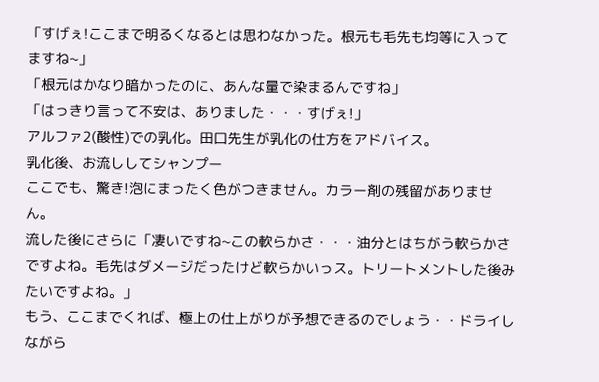「すげぇ!ここまで明るくなるとは思わなかった。根元も毛先も均等に入ってますね~」
「根元はかなり暗かったのに、あんな量で染まるんですね」
「はっきり言って不安は、ありました・・・すげぇ!」
アルファ2(酸性)での乳化。田口先生が乳化の仕方をアドバイス。
乳化後、お流ししてシャンプー
ここでも、驚き!泡にまったく色がつきません。カラー剤の残留がありません。
流した後にさらに「凄いですね~この軟らかさ・・・油分とはちがう軟らかさですよね。毛先はダメージだったけど軟らかいっス。トリートメントした後みたいですよね。」
もう、ここまでくれば、極上の仕上がりが予想できるのでしょう・・ドライしながら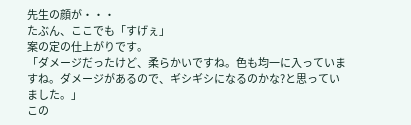先生の顔が・・・
たぶん、ここでも「すげぇ」
案の定の仕上がりです。
「ダメージだったけど、柔らかいですね。色も均一に入っていますね。ダメージがあるので、ギシギシになるのかな?と思っていました。」
この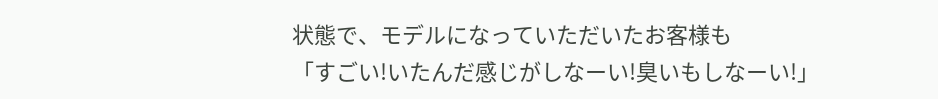状態で、モデルになっていただいたお客様も
「すごい!いたんだ感じがしなーい!臭いもしなーい!」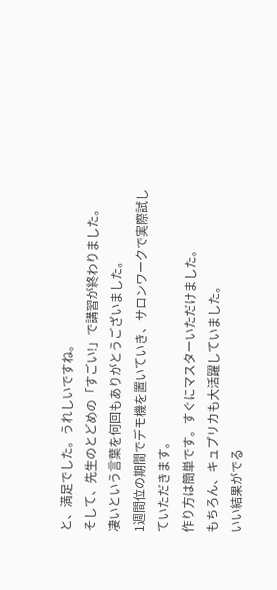と、満足でした。うれしいですね。
そして、先生のとどめの「すごい!」で講習が終わりました。
凄いという言葉を何回もありがとうございました。
1週間位の期間でデモ機を置いていき、サロンワークで実際試していただきます。
作り方は簡単です。すぐにマスターいただけました。
もちろん、キュプリカも大活躍していました。
いい結果がでる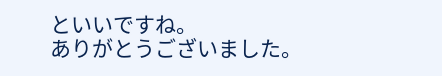といいですね。
ありがとうございました。